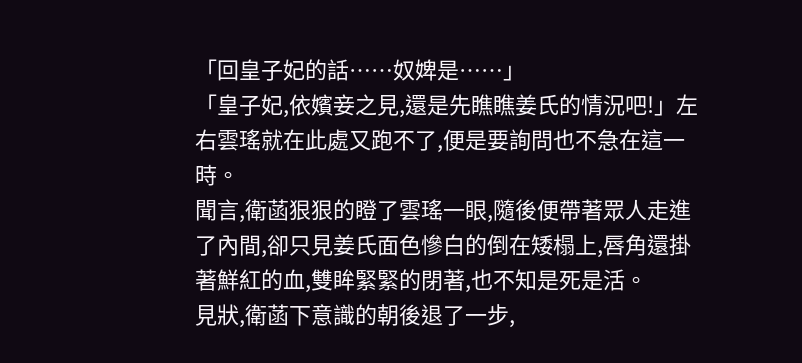「回皇子妃的話……奴婢是……」
「皇子妃,依嬪妾之見,還是先瞧瞧姜氏的情況吧!」左右雲瑤就在此處又跑不了,便是要詢問也不急在這一時。
聞言,衛菡狠狠的瞪了雲瑤一眼,隨後便帶著眾人走進了內間,卻只見姜氏面色慘白的倒在矮榻上,唇角還掛著鮮紅的血,雙眸緊緊的閉著,也不知是死是活。
見狀,衛菡下意識的朝後退了一步,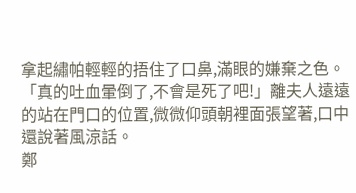拿起繡帕輕輕的捂住了口鼻,滿眼的嫌棄之色。
「真的吐血暈倒了,不會是死了吧!」離夫人遠遠的站在門口的位置,微微仰頭朝裡面張望著,口中還說著風涼話。
鄭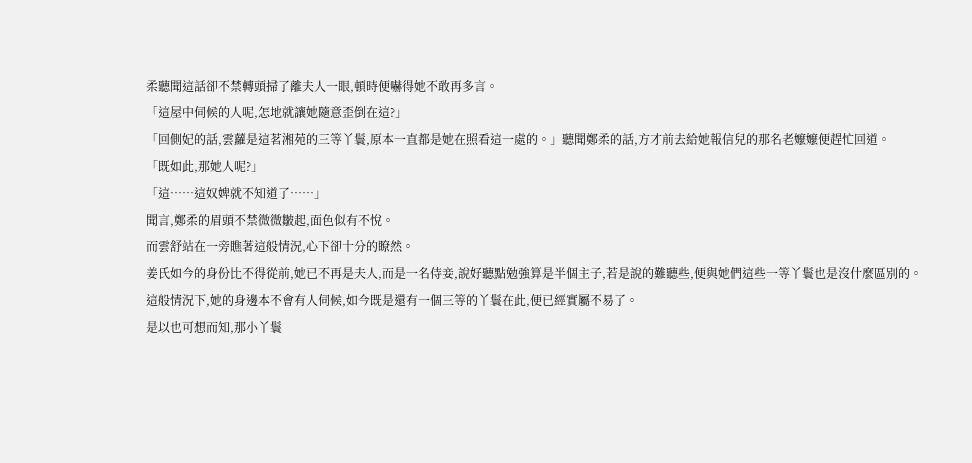柔聽聞這話卻不禁轉頭掃了離夫人一眼,頓時便嚇得她不敢再多言。
「這屋中伺候的人呢,怎地就讓她隨意歪倒在這?」
「回側妃的話,雲蘿是這茗湘苑的三等丫鬟,原本一直都是她在照看這一處的。」聽聞鄭柔的話,方才前去給她報信兒的那名老嬤嬤便趕忙回道。
「既如此,那她人呢?」
「這……這奴婢就不知道了……」
聞言,鄭柔的眉頭不禁微微皺起,面色似有不悅。
而雲舒站在一旁瞧著這般情況,心下卻十分的瞭然。
姜氏如今的身份比不得從前,她已不再是夫人,而是一名侍妾,說好聽點勉強算是半個主子,若是說的難聽些,便與她們這些一等丫鬟也是沒什麼區別的。
這般情況下,她的身邊本不會有人伺候,如今既是還有一個三等的丫鬟在此,便已經實屬不易了。
是以也可想而知,那小丫鬟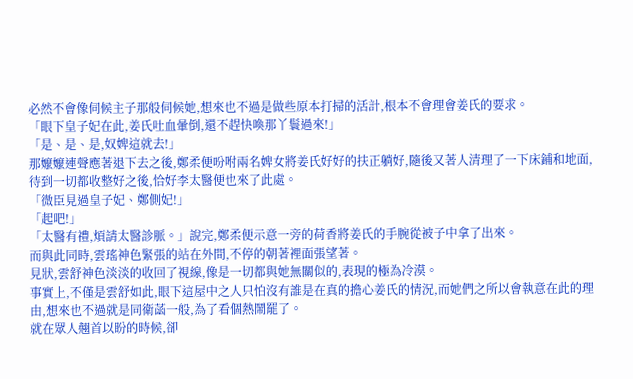必然不會像伺候主子那般伺候她,想來也不過是做些原本打掃的活計,根本不會理會姜氏的要求。
「眼下皇子妃在此,姜氏吐血暈倒,還不趕快喚那丫鬟過來!」
「是、是、是,奴婢這就去!」
那嬤嬤連聲應著退下去之後,鄭柔便吩咐兩名婢女將姜氏好好的扶正躺好,隨後又著人清理了一下床鋪和地面,待到一切都收整好之後,恰好李太醫便也來了此處。
「微臣見過皇子妃、鄭側妃!」
「起吧!」
「太醫有禮,煩請太醫診脈。」說完,鄭柔便示意一旁的荷香將姜氏的手腕從被子中拿了出來。
而與此同時,雲瑤神色緊張的站在外間,不停的朝著裡面張望著。
見狀,雲舒神色淡淡的收回了視線,像是一切都與她無關似的,表現的極為冷漠。
事實上,不僅是雲舒如此,眼下這屋中之人只怕沒有誰是在真的擔心姜氏的情況,而她們之所以會執意在此的理由,想來也不過就是同衛菡一般,為了看個熱鬧罷了。
就在眾人翹首以盼的時候,卻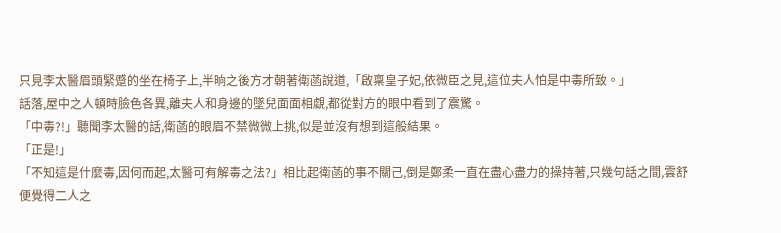只見李太醫眉頭緊蹙的坐在椅子上,半晌之後方才朝著衛菡說道,「啟稟皇子妃,依微臣之見,這位夫人怕是中毒所致。」
話落,屋中之人頓時臉色各異,離夫人和身邊的墜兒面面相覷,都從對方的眼中看到了震驚。
「中毒?!」聽聞李太醫的話,衛菡的眼眉不禁微微上挑,似是並沒有想到這般結果。
「正是!」
「不知這是什麼毒,因何而起,太醫可有解毒之法?」相比起衛菡的事不關己,倒是鄭柔一直在盡心盡力的操持著,只幾句話之間,雲舒便覺得二人之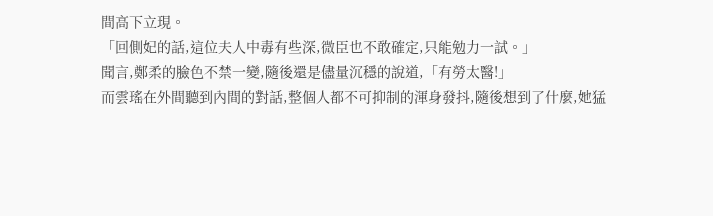間高下立現。
「回側妃的話,這位夫人中毒有些深,微臣也不敢確定,只能勉力一試。」
聞言,鄭柔的臉色不禁一變,隨後還是儘量沉穩的說道,「有勞太醫!」
而雲瑤在外間聽到內間的對話,整個人都不可抑制的渾身發抖,隨後想到了什麼,她猛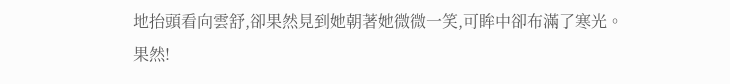地抬頭看向雲舒,卻果然見到她朝著她微微一笑,可眸中卻布滿了寒光。
果然!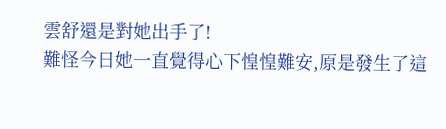雲舒還是對她出手了!
難怪今日她一直覺得心下惶惶難安,原是發生了這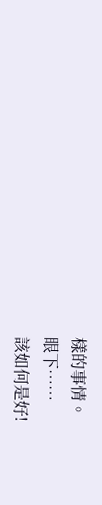樣的事情。
眼下……
該如何是好!